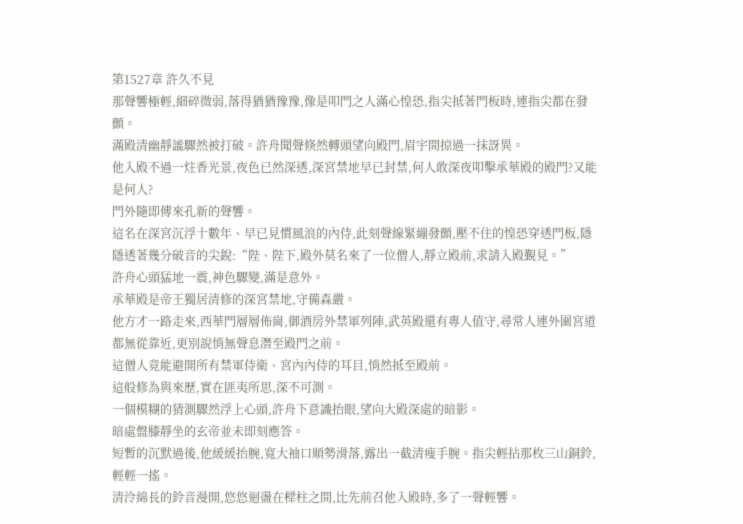第1527章 許久不見
那聲響極輕,細碎微弱,落得猶猶豫豫,像是叩門之人滿心惶恐,指尖抵著門板時,連指尖都在發顫。
滿殿清幽靜謐驟然被打破。許舟聞聲倏然轉頭望向殿門,眉宇間掠過一抹訝異。
他入殿不過一炷香光景,夜色已然深透,深宮禁地早已封禁,何人敢深夜叩擊承華殿的殿門?又能是何人?
門外隨即傳來孔新的聲響。
這名在深宮沉浮十數年、早已見慣風浪的內侍,此刻聲線緊繃發顫,壓不住的惶恐穿透門板,隱隱透著幾分破音的尖銳:“陛、陛下,殿外莫名來了一位僧人,靜立殿前,求請入殿覲見。”
許舟心頭猛地一震,神色驟變,滿是意外。
承華殿是帝王獨居清修的深宮禁地,守備森嚴。
他方才一路走來,西華門層層佈崗,御酒房外禁軍列陣,武英殿還有專人值守,尋常人連外圍宮道都無從靠近,更別說悄無聲息潛至殿門之前。
這僧人竟能避開所有禁軍侍衛、宮內內侍的耳目,悄然抵至殿前。
這般修為與來歷,實在匪夷所思,深不可測。
一個模糊的猜測驟然浮上心頭,許舟下意識抬眼,望向大殿深處的暗影。
暗處盤膝靜坐的玄帝並未即刻應答。
短暫的沉默過後,他緩緩抬腕,寬大袖口順勢滑落,露出一截清瘦手腕。指尖輕拈那枚三山銅鈴,輕輕一搖。
清泠綿長的鈴音漫開,悠悠迴盪在樑柱之間,比先前召他入殿時,多了一聲輕響。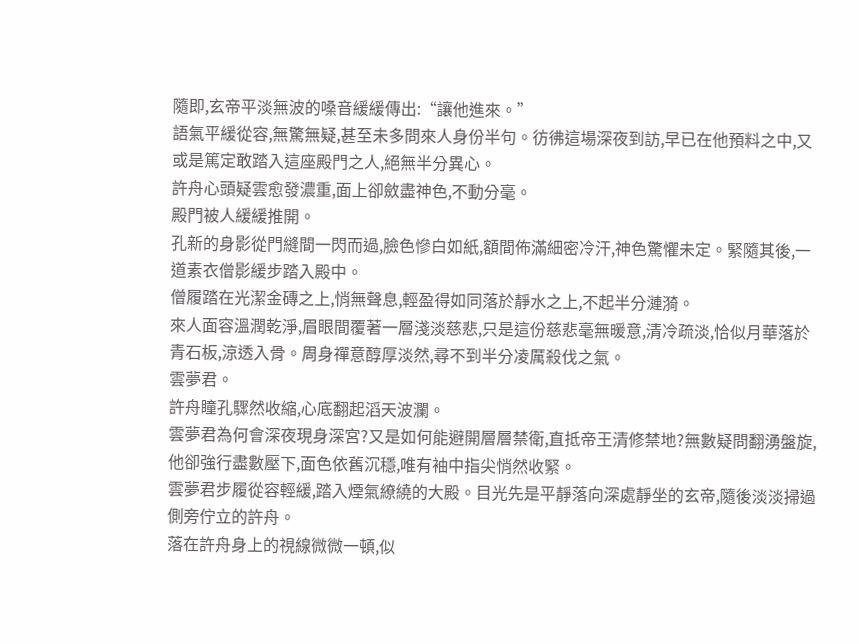隨即,玄帝平淡無波的嗓音緩緩傳出:“讓他進來。”
語氣平緩從容,無驚無疑,甚至未多問來人身份半句。彷彿這場深夜到訪,早已在他預料之中,又或是篤定敢踏入這座殿門之人,絕無半分異心。
許舟心頭疑雲愈發濃重,面上卻斂盡神色,不動分毫。
殿門被人緩緩推開。
孔新的身影從門縫間一閃而過,臉色慘白如紙,額間佈滿細密冷汗,神色驚懼未定。緊隨其後,一道素衣僧影緩步踏入殿中。
僧履踏在光潔金磚之上,悄無聲息,輕盈得如同落於靜水之上,不起半分漣漪。
來人面容溫潤乾淨,眉眼間覆著一層淺淡慈悲,只是這份慈悲毫無暖意,清冷疏淡,恰似月華落於青石板,涼透入骨。周身禪意醇厚淡然,尋不到半分凌厲殺伐之氣。
雲夢君。
許舟瞳孔驟然收縮,心底翻起滔天波瀾。
雲夢君為何會深夜現身深宮?又是如何能避開層層禁衛,直抵帝王清修禁地?無數疑問翻湧盤旋,他卻強行盡數壓下,面色依舊沉穩,唯有袖中指尖悄然收緊。
雲夢君步履從容輕緩,踏入煙氣繚繞的大殿。目光先是平靜落向深處靜坐的玄帝,隨後淡淡掃過側旁佇立的許舟。
落在許舟身上的視線微微一頓,似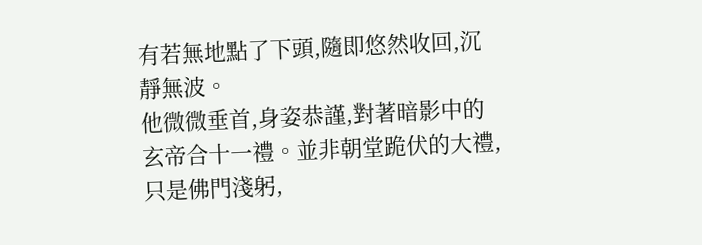有若無地點了下頭,隨即悠然收回,沉靜無波。
他微微垂首,身姿恭謹,對著暗影中的玄帝合十一禮。並非朝堂跪伏的大禮,只是佛門淺躬,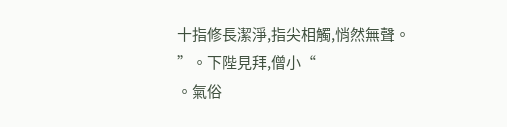十指修長潔淨,指尖相觸,悄然無聲。
”。下陛見拜,僧小“
。氣俗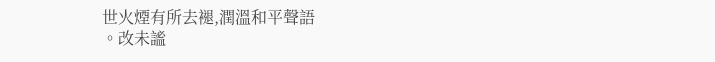世火煙有所去褪,潤溫和平聲語
。改未謐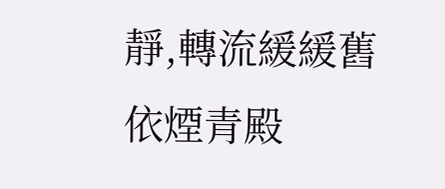靜,轉流緩緩舊依煙青殿